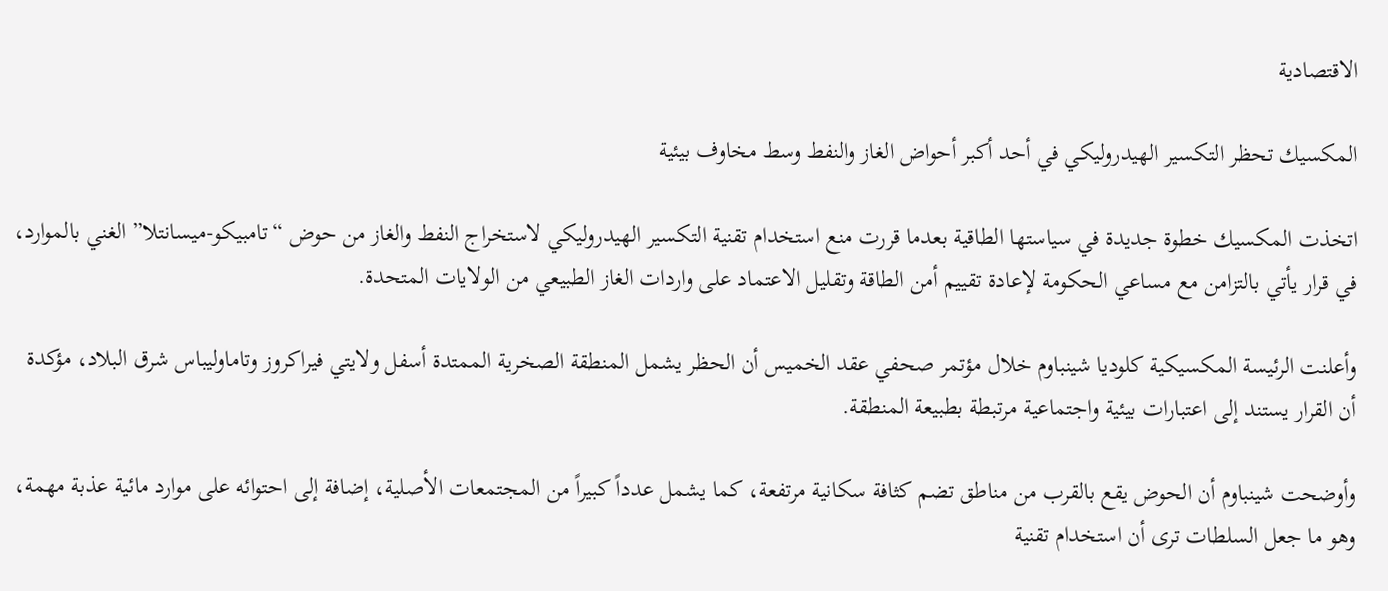الاقتصادية

المكسيك تحظر التكسير الهيدروليكي في أحد أكبر أحواض الغاز والنفط وسط مخاوف بيئية

اتخذت المكسيك خطوة جديدة في سياستها الطاقية بعدما قررت منع استخدام تقنية التكسير الهيدروليكي لاستخراج النفط والغاز من حوض “تامبيكو-ميسانتلا” الغني بالموارد، في قرار يأتي بالتزامن مع مساعي الحكومة لإعادة تقييم أمن الطاقة وتقليل الاعتماد على واردات الغاز الطبيعي من الولايات المتحدة.

وأعلنت الرئيسة المكسيكية كلوديا شينباوم خلال مؤتمر صحفي عقد الخميس أن الحظر يشمل المنطقة الصخرية الممتدة أسفل ولايتي فيراكروز وتاماوليباس شرق البلاد، مؤكدة أن القرار يستند إلى اعتبارات بيئية واجتماعية مرتبطة بطبيعة المنطقة.

وأوضحت شينباوم أن الحوض يقع بالقرب من مناطق تضم كثافة سكانية مرتفعة، كما يشمل عدداً كبيراً من المجتمعات الأصلية، إضافة إلى احتوائه على موارد مائية عذبة مهمة، وهو ما جعل السلطات ترى أن استخدام تقنية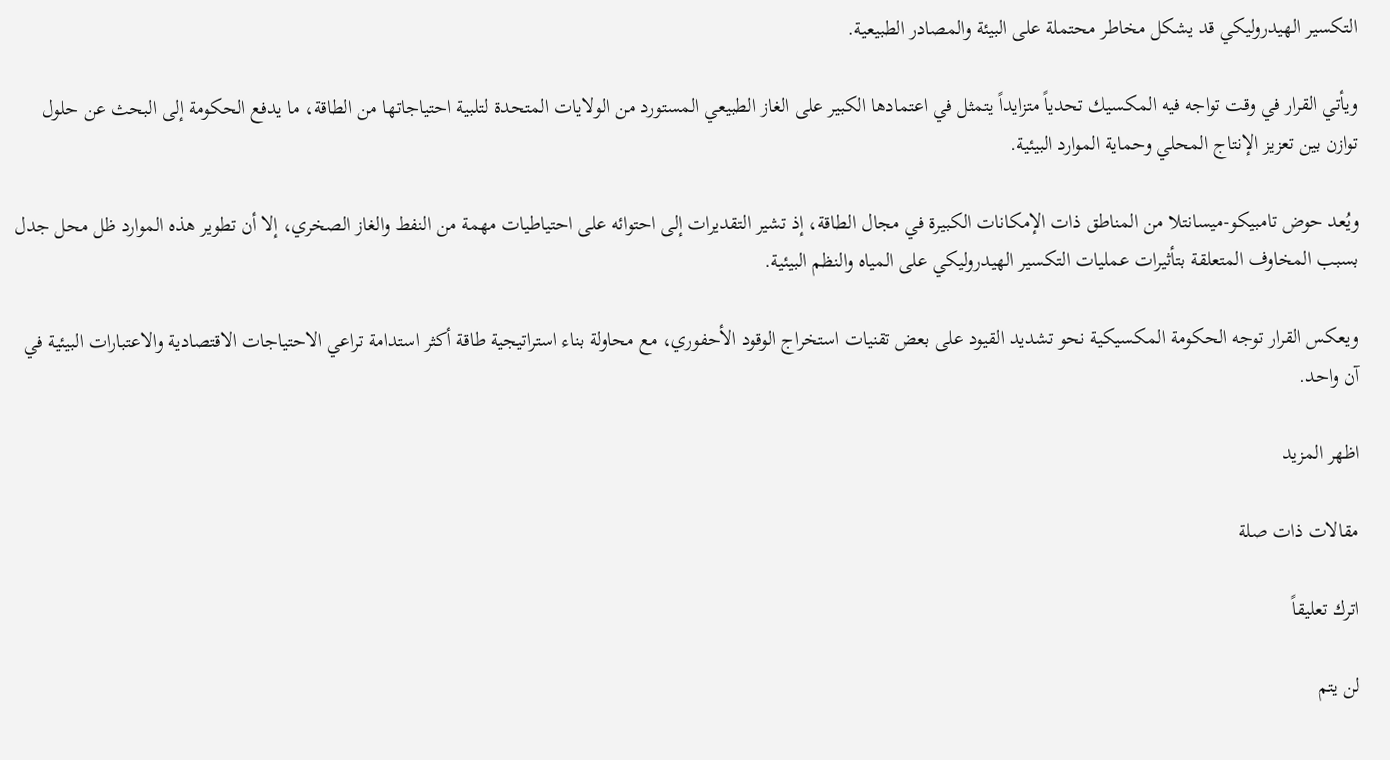التكسير الهيدروليكي قد يشكل مخاطر محتملة على البيئة والمصادر الطبيعية.

ويأتي القرار في وقت تواجه فيه المكسيك تحدياً متزايداً يتمثل في اعتمادها الكبير على الغاز الطبيعي المستورد من الولايات المتحدة لتلبية احتياجاتها من الطاقة، ما يدفع الحكومة إلى البحث عن حلول توازن بين تعزيز الإنتاج المحلي وحماية الموارد البيئية.

ويُعد حوض تامبيكو-ميسانتلا من المناطق ذات الإمكانات الكبيرة في مجال الطاقة، إذ تشير التقديرات إلى احتوائه على احتياطيات مهمة من النفط والغاز الصخري، إلا أن تطوير هذه الموارد ظل محل جدل بسبب المخاوف المتعلقة بتأثيرات عمليات التكسير الهيدروليكي على المياه والنظم البيئية.

ويعكس القرار توجه الحكومة المكسيكية نحو تشديد القيود على بعض تقنيات استخراج الوقود الأحفوري، مع محاولة بناء استراتيجية طاقة أكثر استدامة تراعي الاحتياجات الاقتصادية والاعتبارات البيئية في آن واحد.

اظهر المزيد

مقالات ذات صلة

اترك تعليقاً

لن يتم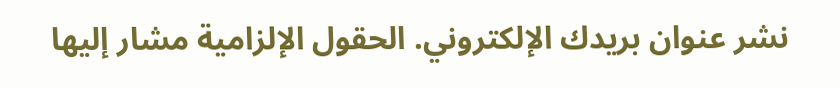نشر عنوان بريدك الإلكتروني. الحقول الإلزامية مشار إليها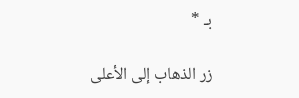بـ *

زر الذهاب إلى الأعلى